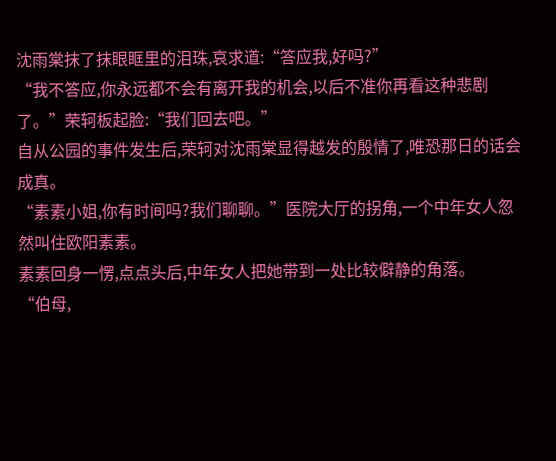沈雨棠抹了抹眼眶里的泪珠,哀求道:“答应我,好吗?”
“我不答应,你永远都不会有离开我的机会,以后不准你再看这种悲剧了。”荣轲板起脸:“我们回去吧。”
自从公园的事件发生后,荣轲对沈雨棠显得越发的殷情了,唯恐那日的话会成真。
“素素小姐,你有时间吗?我们聊聊。”医院大厅的拐角,一个中年女人忽然叫住欧阳素素。
素素回身一愣,点点头后,中年女人把她带到一处比较僻静的角落。
“伯母,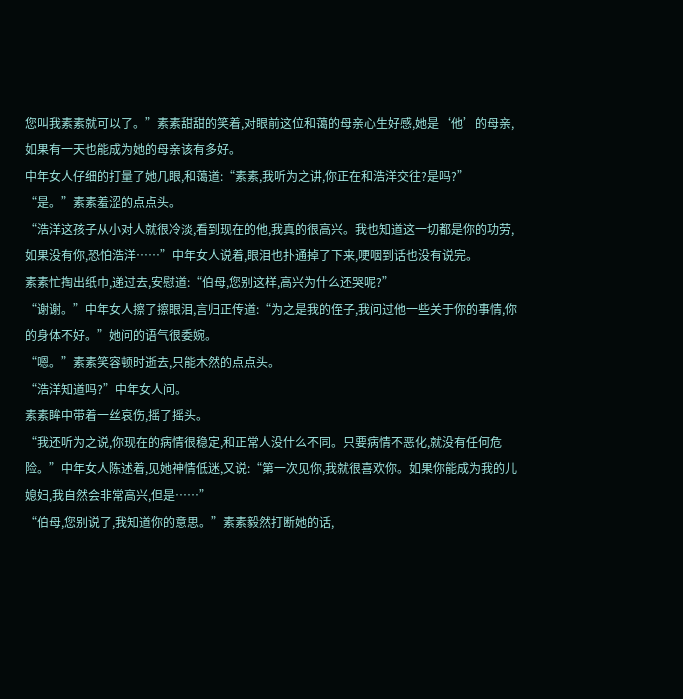您叫我素素就可以了。”素素甜甜的笑着,对眼前这位和蔼的母亲心生好感,她是‘他’的母亲,如果有一天也能成为她的母亲该有多好。
中年女人仔细的打量了她几眼,和蔼道:“素素,我听为之讲,你正在和浩洋交往?是吗?”
“是。”素素羞涩的点点头。
“浩洋这孩子从小对人就很冷淡,看到现在的他,我真的很高兴。我也知道这一切都是你的功劳,如果没有你,恐怕浩洋……”中年女人说着,眼泪也扑通掉了下来,哽咽到话也没有说完。
素素忙掏出纸巾,递过去,安慰道:“伯母,您别这样,高兴为什么还哭呢?”
“谢谢。”中年女人擦了擦眼泪,言归正传道:“为之是我的侄子,我问过他一些关于你的事情,你的身体不好。”她问的语气很委婉。
“嗯。”素素笑容顿时逝去,只能木然的点点头。
“浩洋知道吗?”中年女人问。
素素眸中带着一丝哀伤,摇了摇头。
“我还听为之说,你现在的病情很稳定,和正常人没什么不同。只要病情不恶化,就没有任何危险。”中年女人陈述着,见她神情低迷,又说:“第一次见你,我就很喜欢你。如果你能成为我的儿媳妇,我自然会非常高兴,但是……”
“伯母,您别说了,我知道你的意思。”素素毅然打断她的话,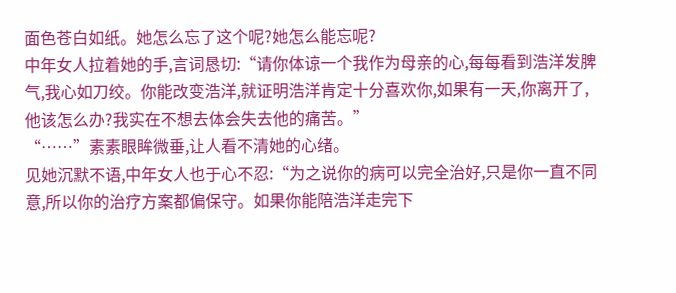面色苍白如纸。她怎么忘了这个呢?她怎么能忘呢?
中年女人拉着她的手,言词恳切:“请你体谅一个我作为母亲的心,每每看到浩洋发脾气,我心如刀绞。你能改变浩洋,就证明浩洋肯定十分喜欢你,如果有一天,你离开了,他该怎么办?我实在不想去体会失去他的痛苦。”
“……”素素眼眸微垂,让人看不清她的心绪。
见她沉默不语,中年女人也于心不忍:“为之说你的病可以完全治好,只是你一直不同意,所以你的治疗方案都偏保守。如果你能陪浩洋走完下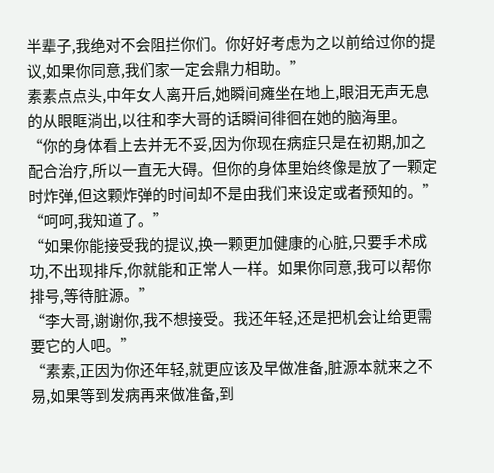半辈子,我绝对不会阻拦你们。你好好考虑为之以前给过你的提议,如果你同意,我们家一定会鼎力相助。”
素素点点头,中年女人离开后,她瞬间瘫坐在地上,眼泪无声无息的从眼眶淌出,以往和李大哥的话瞬间徘徊在她的脑海里。
“你的身体看上去并无不妥,因为你现在病症只是在初期,加之配合治疗,所以一直无大碍。但你的身体里始终像是放了一颗定时炸弹,但这颗炸弹的时间却不是由我们来设定或者预知的。”
“呵呵,我知道了。”
“如果你能接受我的提议,换一颗更加健康的心脏,只要手术成功,不出现排斥,你就能和正常人一样。如果你同意,我可以帮你排号,等待脏源。”
“李大哥,谢谢你,我不想接受。我还年轻,还是把机会让给更需要它的人吧。”
“素素,正因为你还年轻,就更应该及早做准备,脏源本就来之不易,如果等到发病再来做准备,到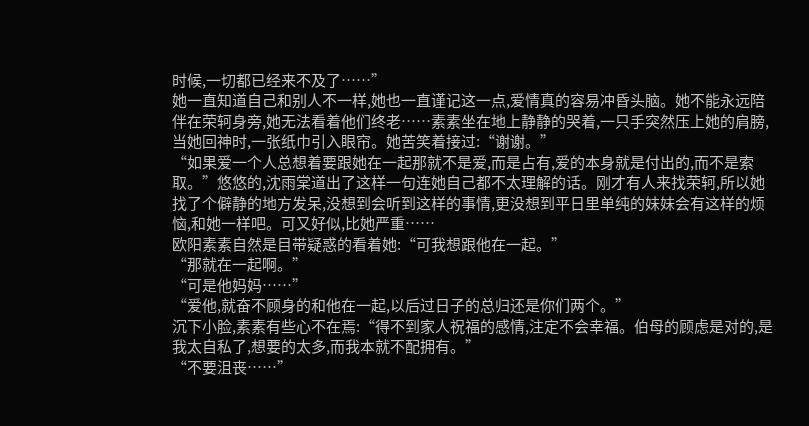时候,一切都已经来不及了……”
她一直知道自己和别人不一样,她也一直谨记这一点,爱情真的容易冲昏头脑。她不能永远陪伴在荣轲身旁,她无法看着他们终老……素素坐在地上静静的哭着,一只手突然压上她的肩膀,当她回神时,一张纸巾引入眼帘。她苦笑着接过:“谢谢。”
“如果爱一个人总想着要跟她在一起那就不是爱,而是占有,爱的本身就是付出的,而不是索取。”悠悠的,沈雨棠道出了这样一句连她自己都不太理解的话。刚才有人来找荣轲,所以她找了个僻静的地方发呆,没想到会听到这样的事情,更没想到平日里单纯的妹妹会有这样的烦恼,和她一样吧。可又好似,比她严重……
欧阳素素自然是目带疑惑的看着她:“可我想跟他在一起。”
“那就在一起啊。”
“可是他妈妈……”
“爱他,就奋不顾身的和他在一起,以后过日子的总归还是你们两个。”
沉下小脸,素素有些心不在焉:“得不到家人祝福的感情,注定不会幸福。伯母的顾虑是对的,是我太自私了,想要的太多,而我本就不配拥有。”
“不要沮丧……”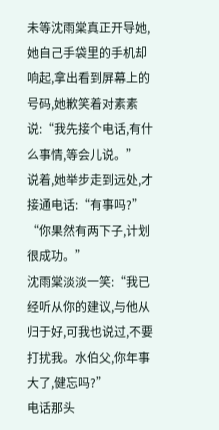未等沈雨棠真正开导她,她自己手袋里的手机却响起,拿出看到屏幕上的号码,她歉笑着对素素说:“我先接个电话,有什么事情,等会儿说。”
说着,她举步走到远处,才接通电话:“有事吗?”
“你果然有两下子,计划很成功。”
沈雨棠淡淡一笑:“我已经听从你的建议,与他从归于好,可我也说过,不要打扰我。水伯父,你年事大了,健忘吗?”
电话那头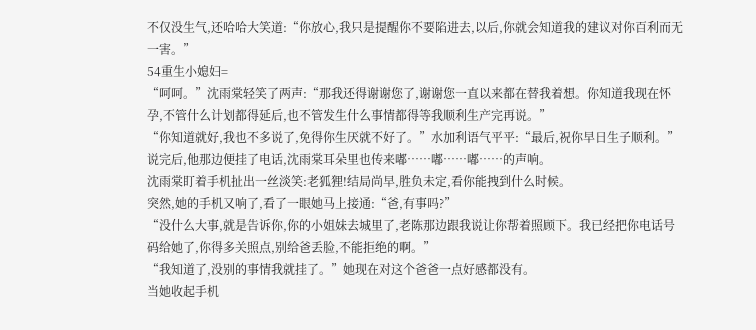不仅没生气,还哈哈大笑道:“你放心,我只是提醒你不要陷进去,以后,你就会知道我的建议对你百利而无一害。”
54重生小媳妇=
“呵呵。”沈雨棠轻笑了两声:“那我还得谢谢您了,谢谢您一直以来都在替我着想。你知道我现在怀孕,不管什么计划都得延后,也不管发生什么事情都得等我顺利生产完再说。”
“你知道就好,我也不多说了,免得你生厌就不好了。”水加利语气平平:“最后,祝你早日生子顺利。”说完后,他那边便挂了电话,沈雨棠耳朵里也传来嘟……嘟……嘟……的声响。
沈雨棠盯着手机扯出一丝淡笑:老狐狸!结局尚早,胜负未定,看你能拽到什么时候。
突然,她的手机又响了,看了一眼她马上接通:“爸,有事吗?”
“没什么大事,就是告诉你,你的小姐妹去城里了,老陈那边跟我说让你帮着照顾下。我已经把你电话号码给她了,你得多关照点,别给爸丢脸,不能拒绝的啊。”
“我知道了,没别的事情我就挂了。”她现在对这个爸爸一点好感都没有。
当她收起手机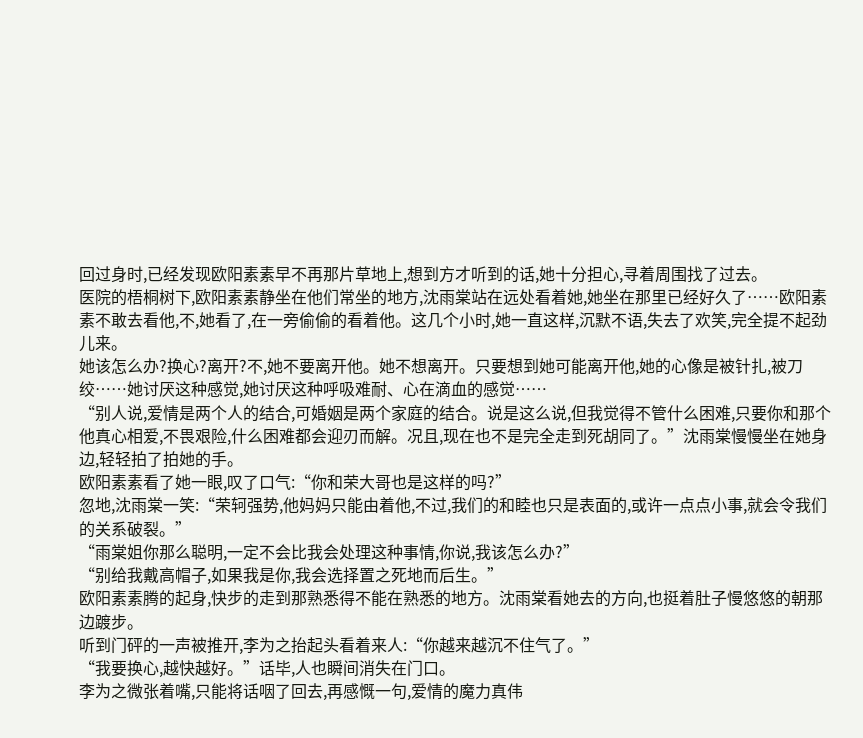回过身时,已经发现欧阳素素早不再那片草地上,想到方才听到的话,她十分担心,寻着周围找了过去。
医院的梧桐树下,欧阳素素静坐在他们常坐的地方,沈雨棠站在远处看着她,她坐在那里已经好久了……欧阳素素不敢去看他,不,她看了,在一旁偷偷的看着他。这几个小时,她一直这样,沉默不语,失去了欢笑,完全提不起劲儿来。
她该怎么办?换心?离开?不,她不要离开他。她不想离开。只要想到她可能离开他,她的心像是被针扎,被刀绞……她讨厌这种感觉,她讨厌这种呼吸难耐、心在滴血的感觉……
“别人说,爱情是两个人的结合,可婚姻是两个家庭的结合。说是这么说,但我觉得不管什么困难,只要你和那个他真心相爱,不畏艰险,什么困难都会迎刃而解。况且,现在也不是完全走到死胡同了。”沈雨棠慢慢坐在她身边,轻轻拍了拍她的手。
欧阳素素看了她一眼,叹了口气:“你和荣大哥也是这样的吗?”
忽地,沈雨棠一笑:“荣轲强势,他妈妈只能由着他,不过,我们的和睦也只是表面的,或许一点点小事,就会令我们的关系破裂。”
“雨棠姐你那么聪明,一定不会比我会处理这种事情,你说,我该怎么办?”
“别给我戴高帽子,如果我是你,我会选择置之死地而后生。”
欧阳素素腾的起身,快步的走到那熟悉得不能在熟悉的地方。沈雨棠看她去的方向,也挺着肚子慢悠悠的朝那边踱步。
听到门砰的一声被推开,李为之抬起头看着来人:“你越来越沉不住气了。”
“我要换心,越快越好。”话毕,人也瞬间消失在门口。
李为之微张着嘴,只能将话咽了回去,再感慨一句,爱情的魔力真伟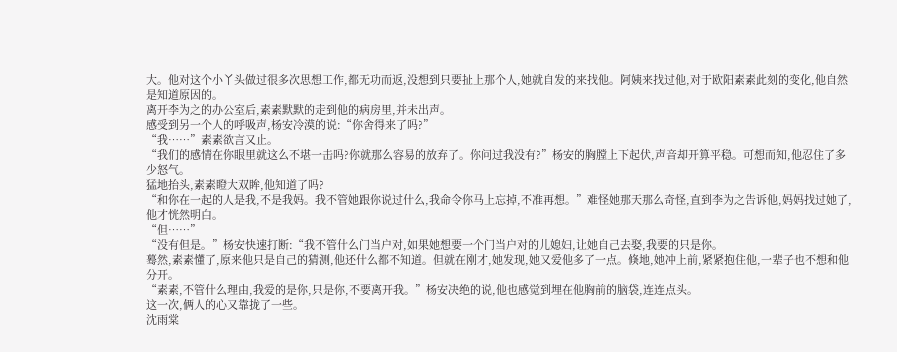大。他对这个小丫头做过很多次思想工作,都无功而返,没想到只要扯上那个人,她就自发的来找他。阿姨来找过他,对于欧阳素素此刻的变化,他自然是知道原因的。
离开李为之的办公室后,素素默默的走到他的病房里,并未出声。
感受到另一个人的呼吸声,杨安冷漠的说:“你舍得来了吗?”
“我……”素素欲言又止。
“我们的感情在你眼里就这么不堪一击吗?你就那么容易的放弃了。你问过我没有?”杨安的胸膛上下起伏,声音却开算平稳。可想而知,他忍住了多少怒气。
猛地抬头,素素瞪大双眸,他知道了吗?
“和你在一起的人是我,不是我妈。我不管她跟你说过什么,我命令你马上忘掉,不准再想。”难怪她那天那么奇怪,直到李为之告诉他,妈妈找过她了,他才恍然明白。
“但……”
“没有但是。”杨安快速打断:“我不管什么门当户对,如果她想要一个门当户对的儿媳妇,让她自己去娶,我要的只是你。
蓦然,素素懂了,原来他只是自己的猜测,他还什么都不知道。但就在刚才,她发现,她又爱他多了一点。倏地,她冲上前,紧紧抱住他,一辈子也不想和他分开。
“素素,不管什么理由,我爱的是你,只是你,不要离开我。”杨安决绝的说,他也感觉到埋在他胸前的脑袋,连连点头。
这一次,俩人的心又靠拢了一些。
沈雨棠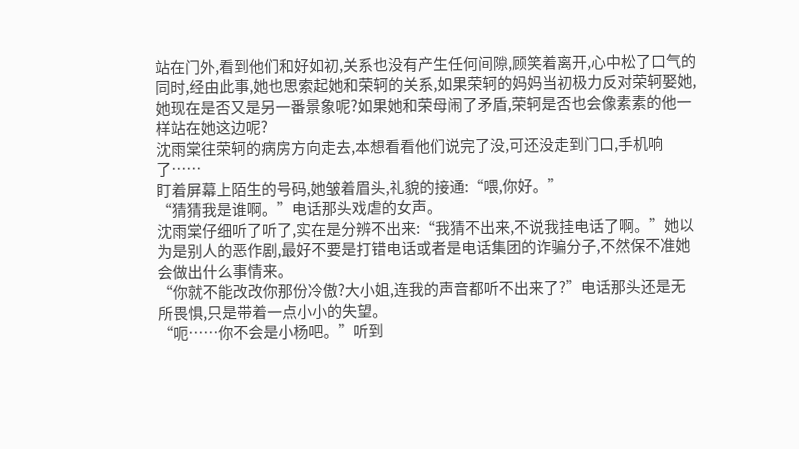站在门外,看到他们和好如初,关系也没有产生任何间隙,顾笑着离开,心中松了口气的同时,经由此事,她也思索起她和荣轲的关系,如果荣轲的妈妈当初极力反对荣轲娶她,她现在是否又是另一番景象呢?如果她和荣母闹了矛盾,荣轲是否也会像素素的他一样站在她这边呢?
沈雨棠往荣轲的病房方向走去,本想看看他们说完了没,可还没走到门口,手机响了……
盯着屏幕上陌生的号码,她皱着眉头,礼貌的接通:“喂,你好。”
“猜猜我是谁啊。”电话那头戏虐的女声。
沈雨棠仔细听了听了,实在是分辨不出来:“我猜不出来,不说我挂电话了啊。”她以为是别人的恶作剧,最好不要是打错电话或者是电话集团的诈骗分子,不然保不准她会做出什么事情来。
“你就不能改改你那份冷傲?大小姐,连我的声音都听不出来了?”电话那头还是无所畏惧,只是带着一点小小的失望。
“呃……你不会是小杨吧。”听到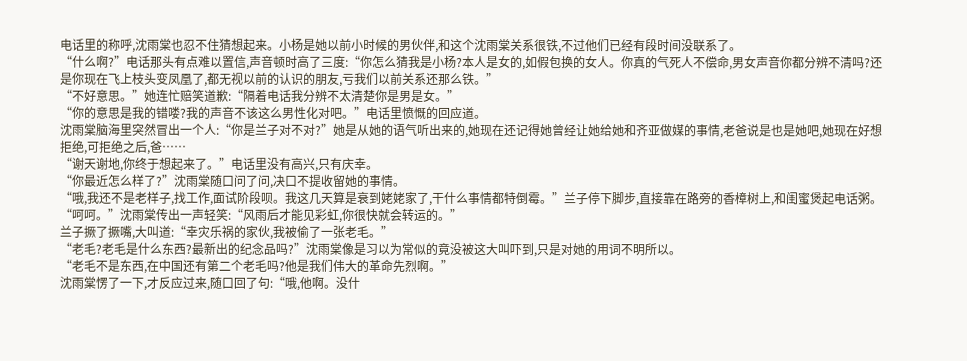电话里的称呼,沈雨棠也忍不住猜想起来。小杨是她以前小时候的男伙伴,和这个沈雨棠关系很铁,不过他们已经有段时间没联系了。
“什么啊?”电话那头有点难以置信,声音顿时高了三度:“你怎么猜我是小杨?本人是女的,如假包换的女人。你真的气死人不偿命,男女声音你都分辨不清吗?还是你现在飞上枝头变凤凰了,都无视以前的认识的朋友,亏我们以前关系还那么铁。”
“不好意思。”她连忙赔笑道歉:“隔着电话我分辨不太清楚你是男是女。”
“你的意思是我的错喽?我的声音不该这么男性化对吧。”电话里愤慨的回应道。
沈雨棠脑海里突然冒出一个人:“你是兰子对不对?”她是从她的语气听出来的,她现在还记得她曾经让她给她和齐亚做媒的事情,老爸说是也是她吧,她现在好想拒绝,可拒绝之后,爸……
“谢天谢地,你终于想起来了。”电话里没有高兴,只有庆幸。
“你最近怎么样了?”沈雨棠随口问了问,决口不提收留她的事情。
“哦,我还不是老样子,找工作,面试阶段呗。我这几天算是衰到姥姥家了,干什么事情都特倒霉。”兰子停下脚步,直接靠在路旁的香樟树上,和闺蜜煲起电话粥。
“呵呵。”沈雨棠传出一声轻笑:“风雨后才能见彩虹,你很快就会转运的。”
兰子撅了撅嘴,大叫道:“幸灾乐祸的家伙,我被偷了一张老毛。”
“老毛?老毛是什么东西?最新出的纪念品吗?”沈雨棠像是习以为常似的竟没被这大叫吓到,只是对她的用词不明所以。
“老毛不是东西,在中国还有第二个老毛吗?他是我们伟大的革命先烈啊。”
沈雨棠愣了一下,才反应过来,随口回了句:“哦,他啊。没什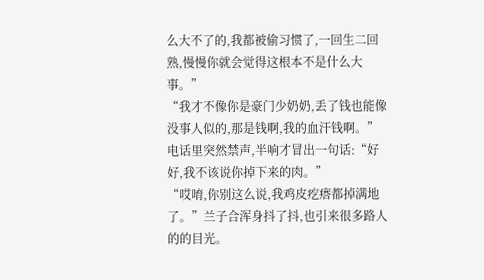么大不了的,我都被偷习惯了,一回生二回熟,慢慢你就会觉得这根本不是什么大事。”
“我才不像你是豪门少奶奶,丢了钱也能像没事人似的,那是钱啊,我的血汗钱啊。”
电话里突然禁声,半响才冒出一句话:“好好,我不该说你掉下来的肉。”
“哎唷,你别这么说,我鸡皮疙瘩都掉满地了。”兰子合浑身抖了抖,也引来很多路人的的目光。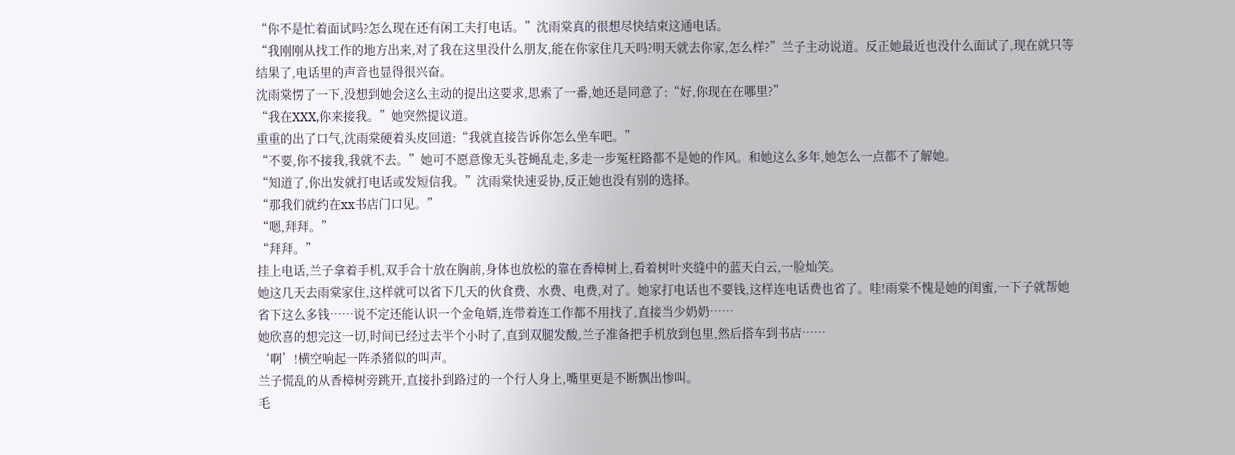“你不是忙着面试吗?怎么现在还有闲工夫打电话。”沈雨棠真的很想尽快结束这通电话。
“我刚刚从找工作的地方出来,对了我在这里没什么朋友,能在你家住几天吗?明天就去你家,怎么样?”兰子主动说道。反正她最近也没什么面试了,现在就只等结果了,电话里的声音也显得很兴奋。
沈雨棠愣了一下,没想到她会这么主动的提出这要求,思索了一番,她还是同意了:“好,你现在在哪里?”
“我在XXX,你来接我。”她突然提议道。
重重的出了口气,沈雨棠硬着头皮回道:“我就直接告诉你怎么坐车吧。”
“不要,你不接我,我就不去。”她可不愿意像无头苍蝇乱走,多走一步冤枉路都不是她的作风。和她这么多年,她怎么一点都不了解她。
“知道了,你出发就打电话或发短信我。”沈雨棠快速妥协,反正她也没有别的选择。
“那我们就约在xx书店门口见。”
“嗯,拜拜。”
“拜拜。”
挂上电话,兰子拿着手机,双手合十放在胸前,身体也放松的靠在香樟树上,看着树叶夹缝中的蓝天白云,一脸灿笑。
她这几天去雨棠家住,这样就可以省下几天的伙食费、水费、电费,对了。她家打电话也不要钱,这样连电话费也省了。哇!雨棠不愧是她的闺蜜,一下子就帮她省下这么多钱……说不定还能认识一个金龟婿,连带着连工作都不用找了,直接当少奶奶……
她欣喜的想完这一切,时间已经过去半个小时了,直到双腿发酸,兰子准备把手机放到包里,然后搭车到书店……
‘啊’!横空响起一阵杀猪似的叫声。
兰子慌乱的从香樟树旁跳开,直接扑到路过的一个行人身上,嘴里更是不断飘出惨叫。
毛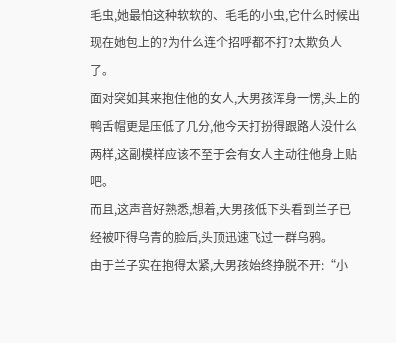毛虫,她最怕这种软软的、毛毛的小虫,它什么时候出现在她包上的?为什么连个招呼都不打?太欺负人了。
面对突如其来抱住他的女人,大男孩浑身一愣,头上的鸭舌帽更是压低了几分,他今天打扮得跟路人没什么两样,这副模样应该不至于会有女人主动往他身上贴吧。
而且,这声音好熟悉,想着,大男孩低下头看到兰子已经被吓得乌青的脸后,头顶迅速飞过一群乌鸦。
由于兰子实在抱得太紧,大男孩始终挣脱不开:“小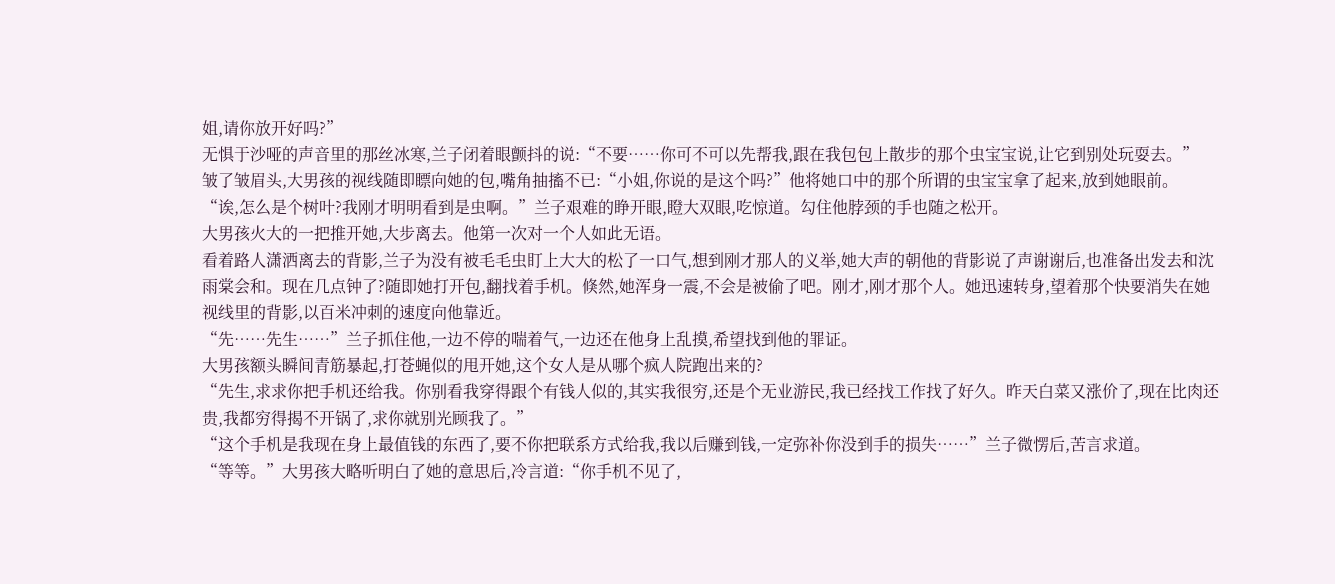姐,请你放开好吗?”
无惧于沙哑的声音里的那丝冰寒,兰子闭着眼颤抖的说:“不要……你可不可以先帮我,跟在我包包上散步的那个虫宝宝说,让它到别处玩耍去。”
皱了皱眉头,大男孩的视线随即瞟向她的包,嘴角抽搐不已:“小姐,你说的是这个吗?”他将她口中的那个所谓的虫宝宝拿了起来,放到她眼前。
“诶,怎么是个树叶?我刚才明明看到是虫啊。”兰子艰难的睁开眼,瞪大双眼,吃惊道。勾住他脖颈的手也随之松开。
大男孩火大的一把推开她,大步离去。他第一次对一个人如此无语。
看着路人潇洒离去的背影,兰子为没有被毛毛虫盯上大大的松了一口气,想到刚才那人的义举,她大声的朝他的背影说了声谢谢后,也准备出发去和沈雨棠会和。现在几点钟了?随即她打开包,翻找着手机。倏然,她浑身一震,不会是被偷了吧。刚才,刚才那个人。她迅速转身,望着那个快要消失在她视线里的背影,以百米冲刺的速度向他靠近。
“先……先生……”兰子抓住他,一边不停的喘着气,一边还在他身上乱摸,希望找到他的罪证。
大男孩额头瞬间青筋暴起,打苍蝇似的甩开她,这个女人是从哪个疯人院跑出来的?
“先生,求求你把手机还给我。你别看我穿得跟个有钱人似的,其实我很穷,还是个无业游民,我已经找工作找了好久。昨天白菜又涨价了,现在比肉还贵,我都穷得揭不开锅了,求你就别光顾我了。”
“这个手机是我现在身上最值钱的东西了,要不你把联系方式给我,我以后赚到钱,一定弥补你没到手的损失……”兰子微愣后,苦言求道。
“等等。”大男孩大略听明白了她的意思后,冷言道:“你手机不见了,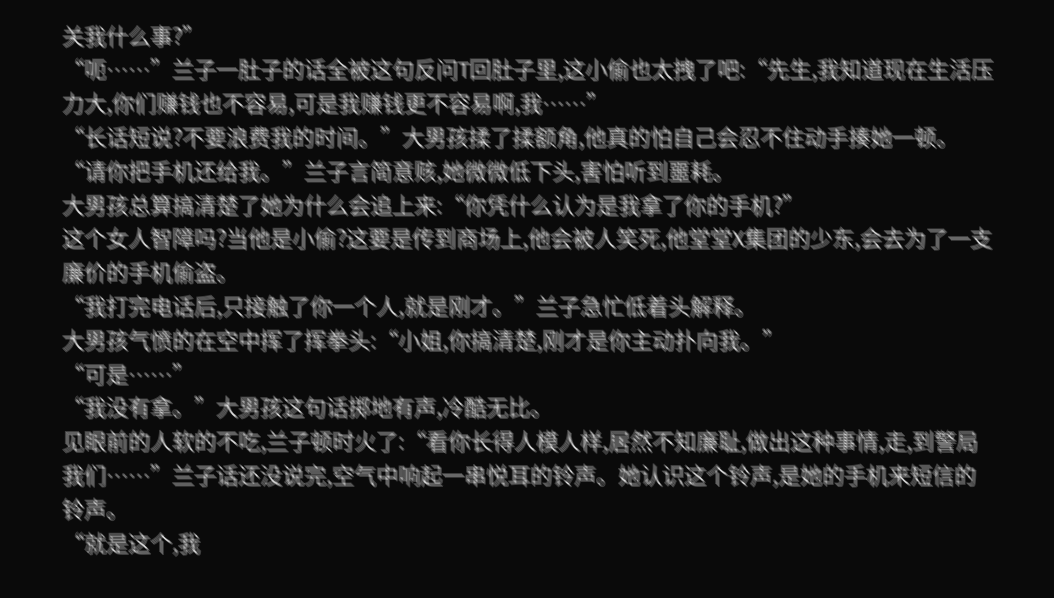关我什么事?”
“呃……”兰子一肚子的话全被这句反问T回肚子里,这小偷也太拽了吧:“先生,我知道现在生活压力大,你们赚钱也不容易,可是我赚钱更不容易啊,我……”
“长话短说?不要浪费我的时间。”大男孩揉了揉额角,他真的怕自己会忍不住动手揍她一顿。
“请你把手机还给我。”兰子言简意赅,她微微低下头,害怕听到噩耗。
大男孩总算搞清楚了她为什么会追上来:“你凭什么认为是我拿了你的手机?”
这个女人智障吗?当他是小偷?这要是传到商场上,他会被人笑死,他堂堂X集团的少东,会去为了一支廉价的手机偷盗。
“我打完电话后,只接触了你一个人,就是刚才。”兰子急忙低着头解释。
大男孩气愤的在空中挥了挥拳头:“小姐,你搞清楚,刚才是你主动扑向我。”
“可是……”
“我没有拿。”大男孩这句话掷地有声,冷酷无比。
见眼前的人软的不吃,兰子顿时火了:“看你长得人模人样,居然不知廉耻,做出这种事情,走,到警局我们……”兰子话还没说完,空气中响起一串悦耳的铃声。她认识这个铃声,是她的手机来短信的铃声。
“就是这个,我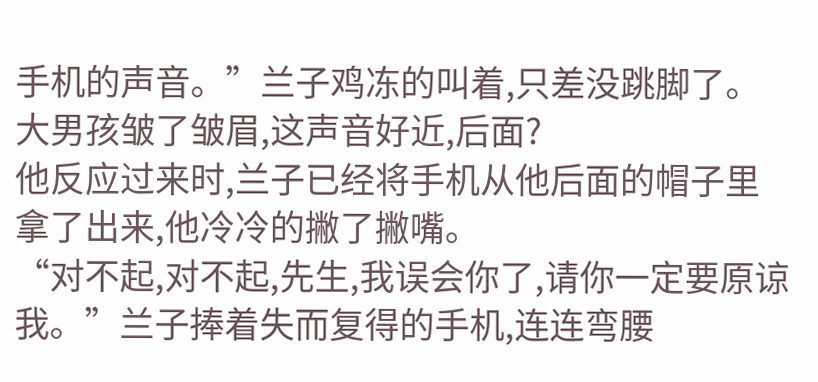手机的声音。”兰子鸡冻的叫着,只差没跳脚了。
大男孩皱了皱眉,这声音好近,后面?
他反应过来时,兰子已经将手机从他后面的帽子里拿了出来,他冷冷的撇了撇嘴。
“对不起,对不起,先生,我误会你了,请你一定要原谅我。”兰子捧着失而复得的手机,连连弯腰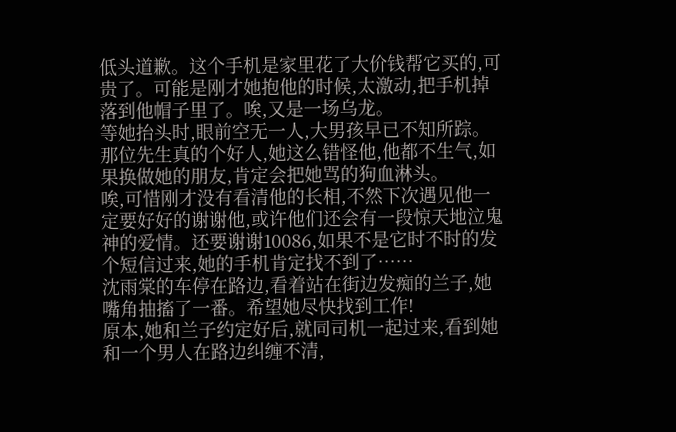低头道歉。这个手机是家里花了大价钱帮它买的,可贵了。可能是刚才她抱他的时候,太激动,把手机掉落到他帽子里了。唉,又是一场乌龙。
等她抬头时,眼前空无一人,大男孩早已不知所踪。
那位先生真的个好人,她这么错怪他,他都不生气,如果换做她的朋友,肯定会把她骂的狗血淋头。
唉,可惜刚才没有看清他的长相,不然下次遇见他一定要好好的谢谢他,或许他们还会有一段惊天地泣鬼神的爱情。还要谢谢10086,如果不是它时不时的发个短信过来,她的手机肯定找不到了……
沈雨棠的车停在路边,看着站在街边发痴的兰子,她嘴角抽搐了一番。希望她尽快找到工作!
原本,她和兰子约定好后,就同司机一起过来,看到她和一个男人在路边纠缠不清,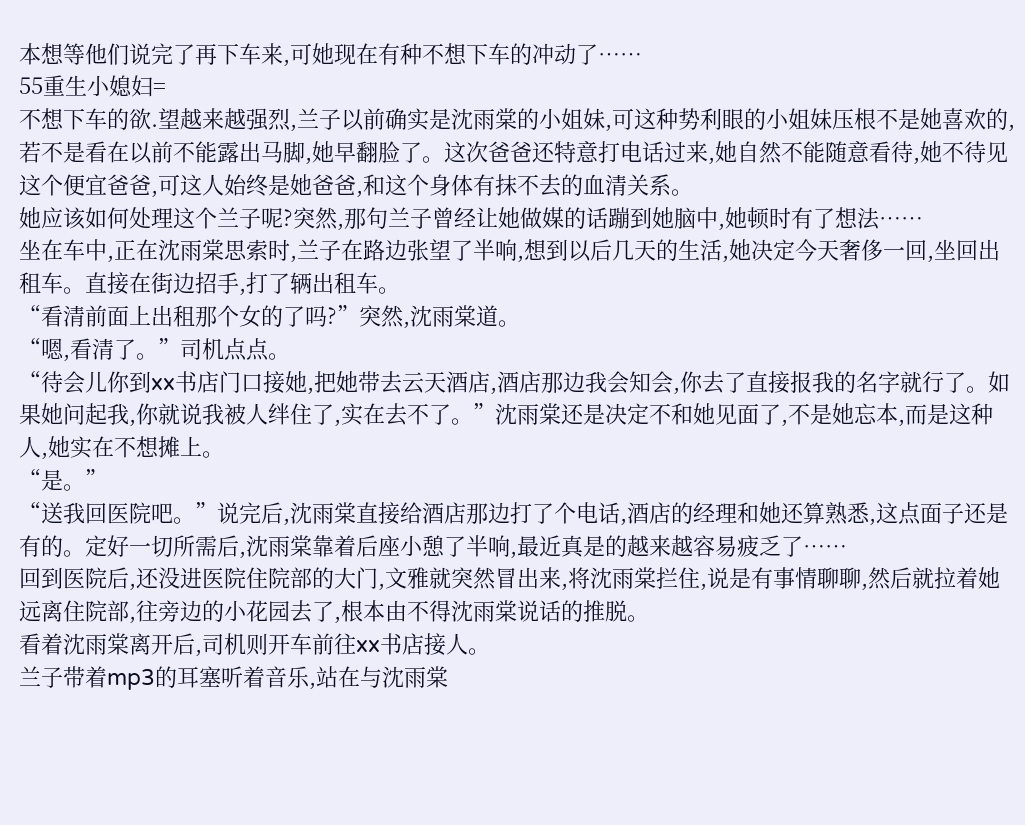本想等他们说完了再下车来,可她现在有种不想下车的冲动了……
55重生小媳妇=
不想下车的欲.望越来越强烈,兰子以前确实是沈雨棠的小姐妹,可这种势利眼的小姐妹压根不是她喜欢的,若不是看在以前不能露出马脚,她早翻脸了。这次爸爸还特意打电话过来,她自然不能随意看待,她不待见这个便宜爸爸,可这人始终是她爸爸,和这个身体有抹不去的血清关系。
她应该如何处理这个兰子呢?突然,那句兰子曾经让她做媒的话蹦到她脑中,她顿时有了想法……
坐在车中,正在沈雨棠思索时,兰子在路边张望了半响,想到以后几天的生活,她决定今天奢侈一回,坐回出租车。直接在街边招手,打了辆出租车。
“看清前面上出租那个女的了吗?”突然,沈雨棠道。
“嗯,看清了。”司机点点。
“待会儿你到xx书店门口接她,把她带去云天酒店,酒店那边我会知会,你去了直接报我的名字就行了。如果她问起我,你就说我被人绊住了,实在去不了。”沈雨棠还是决定不和她见面了,不是她忘本,而是这种人,她实在不想摊上。
“是。”
“送我回医院吧。”说完后,沈雨棠直接给酒店那边打了个电话,酒店的经理和她还算熟悉,这点面子还是有的。定好一切所需后,沈雨棠靠着后座小憩了半响,最近真是的越来越容易疲乏了……
回到医院后,还没进医院住院部的大门,文雅就突然冒出来,将沈雨棠拦住,说是有事情聊聊,然后就拉着她远离住院部,往旁边的小花园去了,根本由不得沈雨棠说话的推脱。
看着沈雨棠离开后,司机则开车前往xx书店接人。
兰子带着mp3的耳塞听着音乐,站在与沈雨棠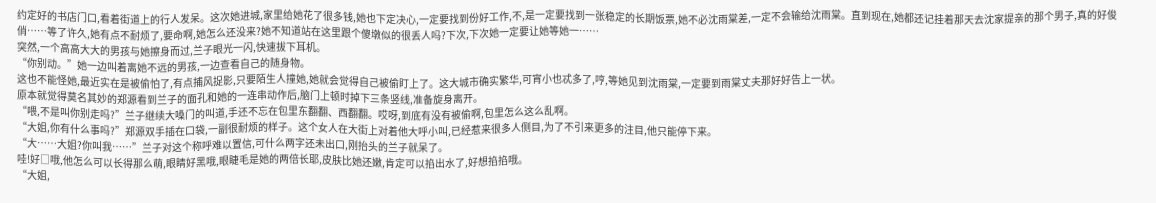约定好的书店门口,看着街道上的行人发呆。这次她进城,家里给她花了很多钱,她也下定决心,一定要找到份好工作,不,是一定要找到一张稳定的长期饭票,她不必沈雨棠差,一定不会输给沈雨棠。直到现在,她都还记挂着那天去沈家提亲的那个男子,真的好俊俏……等了许久,她有点不耐烦了,要命啊,她怎么还没来?她不知道站在这里跟个傻墩似的很丢人吗?下次,下次她一定要让她等她一……
突然,一个高高大大的男孩与她擦身而过,兰子眼光一闪,快速拔下耳机。
“你别动。”她一边叫着离她不远的男孩,一边查看自己的随身物。
这也不能怪她,最近实在是被偷怕了,有点捕风捉影,只要陌生人撞她,她就会觉得自己被偷盯上了。这大城市确实繁华,可宵小也忒多了,哼,等她见到沈雨棠,一定要到雨棠丈夫那好好告上一状。
原本就觉得莫名其妙的郑源看到兰子的面孔和她的一连串动作后,脑门上顿时掉下三条竖线,准备旋身离开。
“喂,不是叫你别走吗?”兰子继续大嗓门的叫道,手还不忘在包里东翻翻、西翻翻。哎呀,到底有没有被偷啊,包里怎么这么乱啊。
“大姐,你有什么事吗?”郑源双手插在口袋,一副很耐烦的样子。这个女人在大街上对着他大呼小叫,已经惹来很多人侧目,为了不引来更多的注目,他只能停下来。
“大……大姐?你叫我……”兰子对这个称呼难以置信,可什么两字还未出口,刚抬头的兰子就呆了。
哇!好□哦,他怎么可以长得那么萌,眼睛好黑哦,眼睫毛是她的两倍长耶,皮肤比她还嫩,肯定可以掐出水了,好想掐掐哦。
“大姐,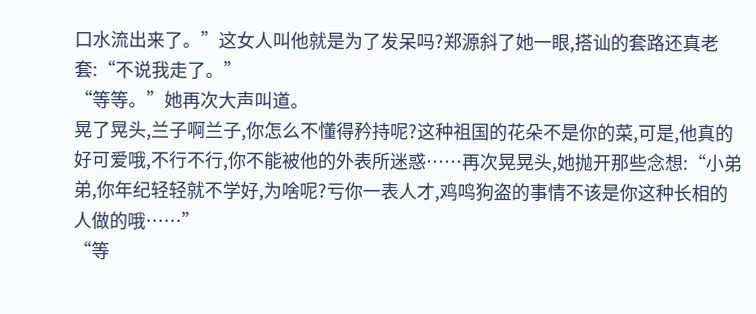口水流出来了。”这女人叫他就是为了发呆吗?郑源斜了她一眼,搭讪的套路还真老套:“不说我走了。”
“等等。”她再次大声叫道。
晃了晃头,兰子啊兰子,你怎么不懂得矜持呢?这种祖国的花朵不是你的菜,可是,他真的好可爱哦,不行不行,你不能被他的外表所迷惑……再次晃晃头,她抛开那些念想:“小弟弟,你年纪轻轻就不学好,为啥呢?亏你一表人才,鸡鸣狗盗的事情不该是你这种长相的人做的哦……”
“等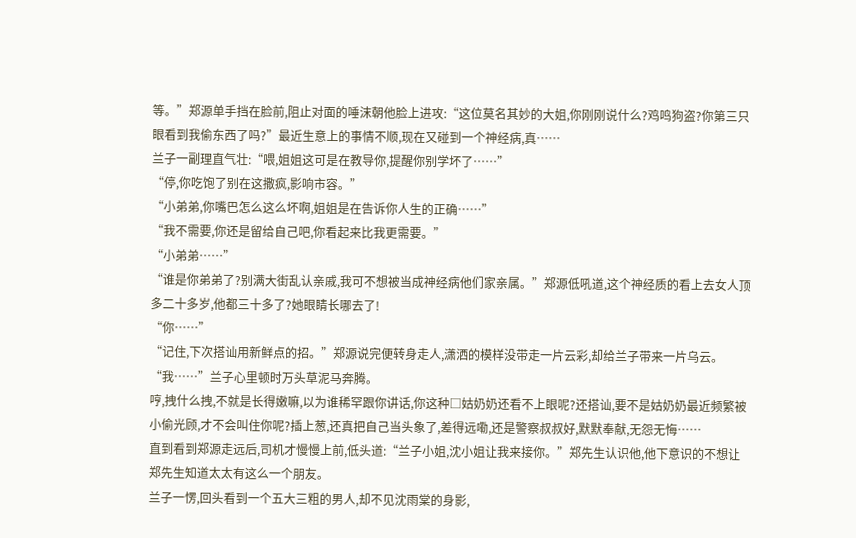等。”郑源单手挡在脸前,阻止对面的唾沫朝他脸上进攻:“这位莫名其妙的大姐,你刚刚说什么?鸡鸣狗盗?你第三只眼看到我偷东西了吗?”最近生意上的事情不顺,现在又碰到一个神经病,真……
兰子一副理直气壮:“喂,姐姐这可是在教导你,提醒你别学坏了……”
“停,你吃饱了别在这撒疯,影响市容。”
“小弟弟,你嘴巴怎么这么坏啊,姐姐是在告诉你人生的正确……”
“我不需要,你还是留给自己吧,你看起来比我更需要。”
“小弟弟……”
“谁是你弟弟了?别满大街乱认亲戚,我可不想被当成神经病他们家亲属。”郑源低吼道,这个神经质的看上去女人顶多二十多岁,他都三十多了?她眼睛长哪去了!
“你……”
“记住,下次搭讪用新鲜点的招。”郑源说完便转身走人,潇洒的模样没带走一片云彩,却给兰子带来一片乌云。
“我……”兰子心里顿时万头草泥马奔腾。
哼,拽什么拽,不就是长得嫩嘛,以为谁稀罕跟你讲话,你这种□姑奶奶还看不上眼呢?还搭讪,要不是姑奶奶最近频繁被小偷光顾,才不会叫住你呢?插上葱,还真把自己当头象了,差得远嘞,还是警察叔叔好,默默奉献,无怨无悔……
直到看到郑源走远后,司机才慢慢上前,低头道:“兰子小姐,沈小姐让我来接你。”郑先生认识他,他下意识的不想让郑先生知道太太有这么一个朋友。
兰子一愣,回头看到一个五大三粗的男人,却不见沈雨棠的身影,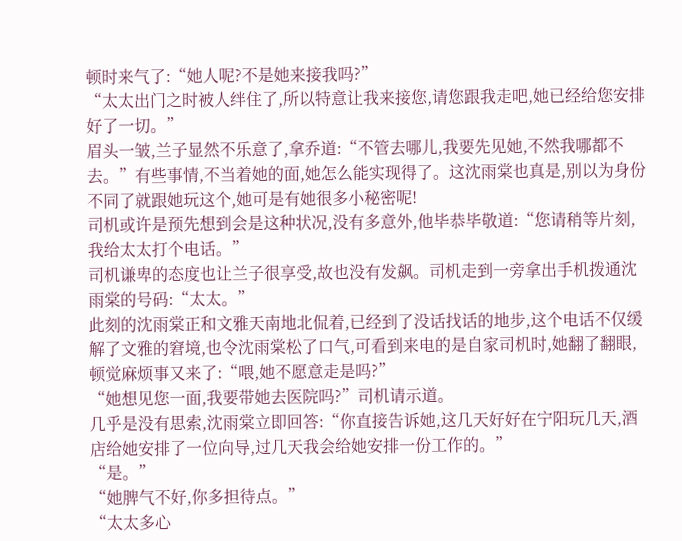顿时来气了:“她人呢?不是她来接我吗?”
“太太出门之时被人绊住了,所以特意让我来接您,请您跟我走吧,她已经给您安排好了一切。”
眉头一皱,兰子显然不乐意了,拿乔道:“不管去哪儿,我要先见她,不然我哪都不去。”有些事情,不当着她的面,她怎么能实现得了。这沈雨棠也真是,别以为身份不同了就跟她玩这个,她可是有她很多小秘密呢!
司机或许是预先想到会是这种状况,没有多意外,他毕恭毕敬道:“您请稍等片刻,我给太太打个电话。”
司机谦卑的态度也让兰子很享受,故也没有发飙。司机走到一旁拿出手机拨通沈雨棠的号码:“太太。”
此刻的沈雨棠正和文雅天南地北侃着,已经到了没话找话的地步,这个电话不仅缓解了文雅的窘境,也令沈雨棠松了口气,可看到来电的是自家司机时,她翻了翻眼,顿觉麻烦事又来了:“喂,她不愿意走是吗?”
“她想见您一面,我要带她去医院吗?”司机请示道。
几乎是没有思索,沈雨棠立即回答:“你直接告诉她,这几天好好在宁阳玩几天,酒店给她安排了一位向导,过几天我会给她安排一份工作的。”
“是。”
“她脾气不好,你多担待点。”
“太太多心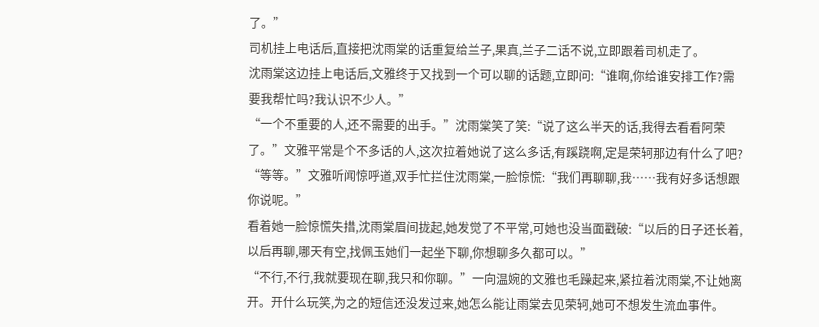了。”
司机挂上电话后,直接把沈雨棠的话重复给兰子,果真,兰子二话不说,立即跟着司机走了。
沈雨棠这边挂上电话后,文雅终于又找到一个可以聊的话题,立即问:“谁啊,你给谁安排工作?需要我帮忙吗?我认识不少人。”
“一个不重要的人,还不需要的出手。”沈雨棠笑了笑:“说了这么半天的话,我得去看看阿荣了。”文雅平常是个不多话的人,这次拉着她说了这么多话,有蹊跷啊,定是荣轲那边有什么了吧?
“等等。”文雅听闻惊呼道,双手忙拦住沈雨棠,一脸惊慌:“我们再聊聊,我……我有好多话想跟你说呢。”
看着她一脸惊慌失措,沈雨棠眉间拢起,她发觉了不平常,可她也没当面戳破:“以后的日子还长着,以后再聊,哪天有空,找佩玉她们一起坐下聊,你想聊多久都可以。”
“不行,不行,我就要现在聊,我只和你聊。”一向温婉的文雅也毛躁起来,紧拉着沈雨棠,不让她离开。开什么玩笑,为之的短信还没发过来,她怎么能让雨棠去见荣轲,她可不想发生流血事件。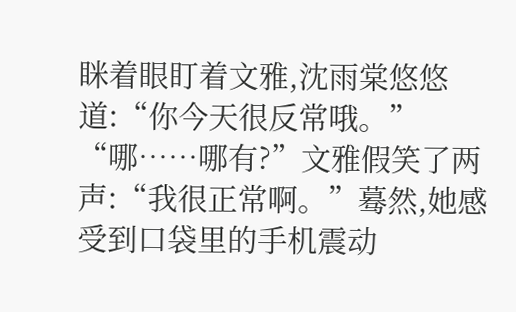眯着眼盯着文雅,沈雨棠悠悠道:“你今天很反常哦。”
“哪……哪有?”文雅假笑了两声:“我很正常啊。”蓦然,她感受到口袋里的手机震动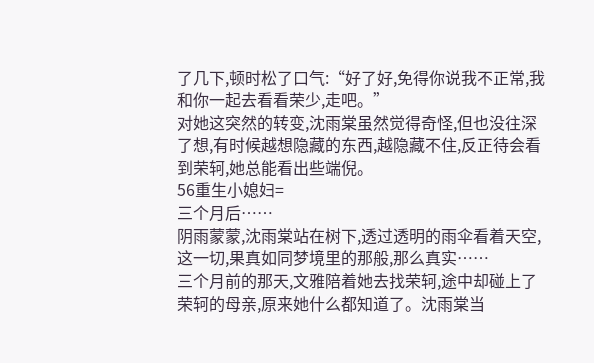了几下,顿时松了口气:“好了好,免得你说我不正常,我和你一起去看看荣少,走吧。”
对她这突然的转变,沈雨棠虽然觉得奇怪,但也没往深了想,有时候越想隐藏的东西,越隐藏不住,反正待会看到荣轲,她总能看出些端倪。
56重生小媳妇=
三个月后……
阴雨蒙蒙,沈雨棠站在树下,透过透明的雨伞看着天空,这一切,果真如同梦境里的那般,那么真实……
三个月前的那天,文雅陪着她去找荣轲,途中却碰上了荣轲的母亲,原来她什么都知道了。沈雨棠当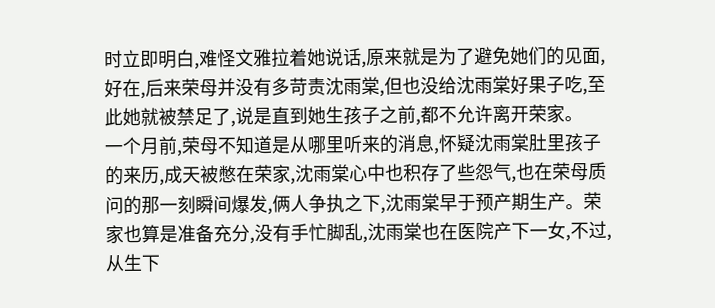时立即明白,难怪文雅拉着她说话,原来就是为了避免她们的见面,好在,后来荣母并没有多苛责沈雨棠,但也没给沈雨棠好果子吃,至此她就被禁足了,说是直到她生孩子之前,都不允许离开荣家。
一个月前,荣母不知道是从哪里听来的消息,怀疑沈雨棠肚里孩子的来历,成天被憋在荣家,沈雨棠心中也积存了些怨气,也在荣母质问的那一刻瞬间爆发,俩人争执之下,沈雨棠早于预产期生产。荣家也算是准备充分,没有手忙脚乱,沈雨棠也在医院产下一女,不过,从生下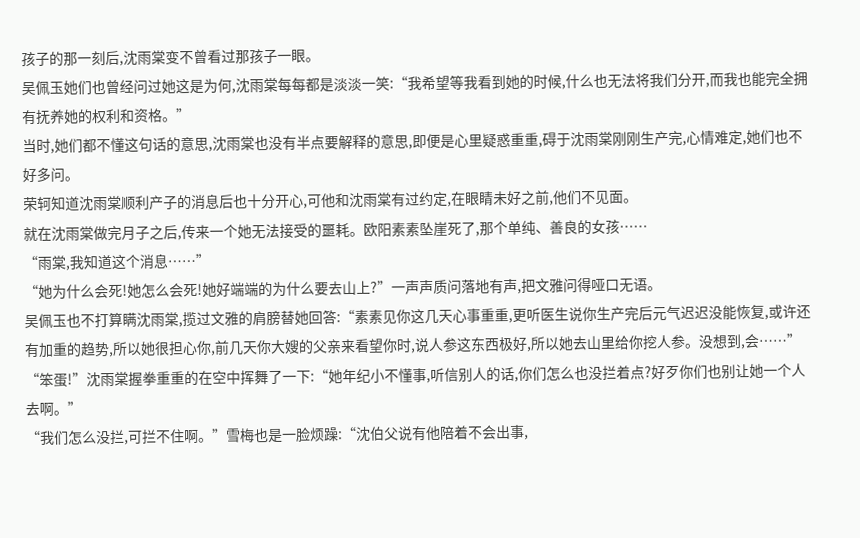孩子的那一刻后,沈雨棠变不曾看过那孩子一眼。
吴佩玉她们也曾经问过她这是为何,沈雨棠每每都是淡淡一笑:“我希望等我看到她的时候,什么也无法将我们分开,而我也能完全拥有抚养她的权利和资格。”
当时,她们都不懂这句话的意思,沈雨棠也没有半点要解释的意思,即便是心里疑惑重重,碍于沈雨棠刚刚生产完,心情难定,她们也不好多问。
荣轲知道沈雨棠顺利产子的消息后也十分开心,可他和沈雨棠有过约定,在眼睛未好之前,他们不见面。
就在沈雨棠做完月子之后,传来一个她无法接受的噩耗。欧阳素素坠崖死了,那个单纯、善良的女孩……
“雨棠,我知道这个消息……”
“她为什么会死!她怎么会死!她好端端的为什么要去山上?”一声声质问落地有声,把文雅问得哑口无语。
吴佩玉也不打算瞒沈雨棠,揽过文雅的肩膀替她回答:“素素见你这几天心事重重,更听医生说你生产完后元气迟迟没能恢复,或许还有加重的趋势,所以她很担心你,前几天你大嫂的父亲来看望你时,说人参这东西极好,所以她去山里给你挖人参。没想到,会……”
“笨蛋!”沈雨棠握拳重重的在空中挥舞了一下:“她年纪小不懂事,听信别人的话,你们怎么也没拦着点?好歹你们也别让她一个人去啊。”
“我们怎么没拦,可拦不住啊。”雪梅也是一脸烦躁:“沈伯父说有他陪着不会出事,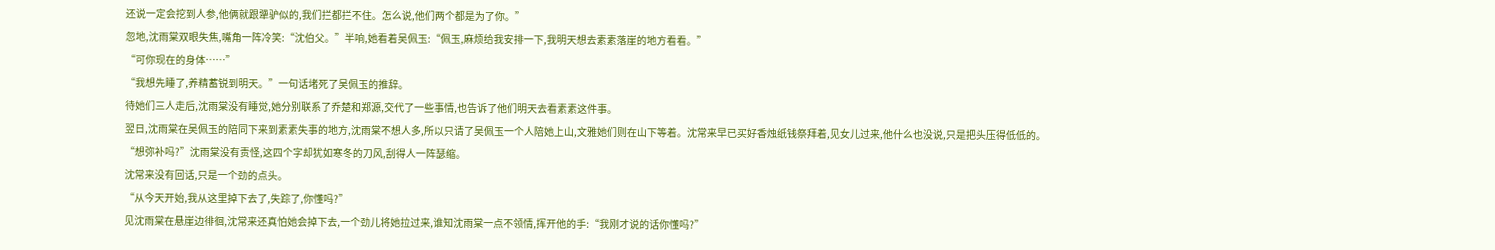还说一定会挖到人参,他俩就跟犟驴似的,我们拦都拦不住。怎么说,他们两个都是为了你。”
忽地,沈雨棠双眼失焦,嘴角一阵冷笑:“沈伯父。”半响,她看着吴佩玉:“佩玉,麻烦给我安排一下,我明天想去素素落崖的地方看看。”
“可你现在的身体……”
“我想先睡了,养精蓄锐到明天。”一句话堵死了吴佩玉的推辞。
待她们三人走后,沈雨棠没有睡觉,她分别联系了乔楚和郑源,交代了一些事情,也告诉了他们明天去看素素这件事。
翌日,沈雨棠在吴佩玉的陪同下来到素素失事的地方,沈雨棠不想人多,所以只请了吴佩玉一个人陪她上山,文雅她们则在山下等着。沈常来早已买好香烛纸钱祭拜着,见女儿过来,他什么也没说,只是把头压得低低的。
“想弥补吗?”沈雨棠没有责怪,这四个字却犹如寒冬的刀风,刮得人一阵瑟缩。
沈常来没有回话,只是一个劲的点头。
“从今天开始,我从这里掉下去了,失踪了,你懂吗?”
见沈雨棠在悬崖边徘徊,沈常来还真怕她会掉下去,一个劲儿将她拉过来,谁知沈雨棠一点不领情,挥开他的手:“我刚才说的话你懂吗?”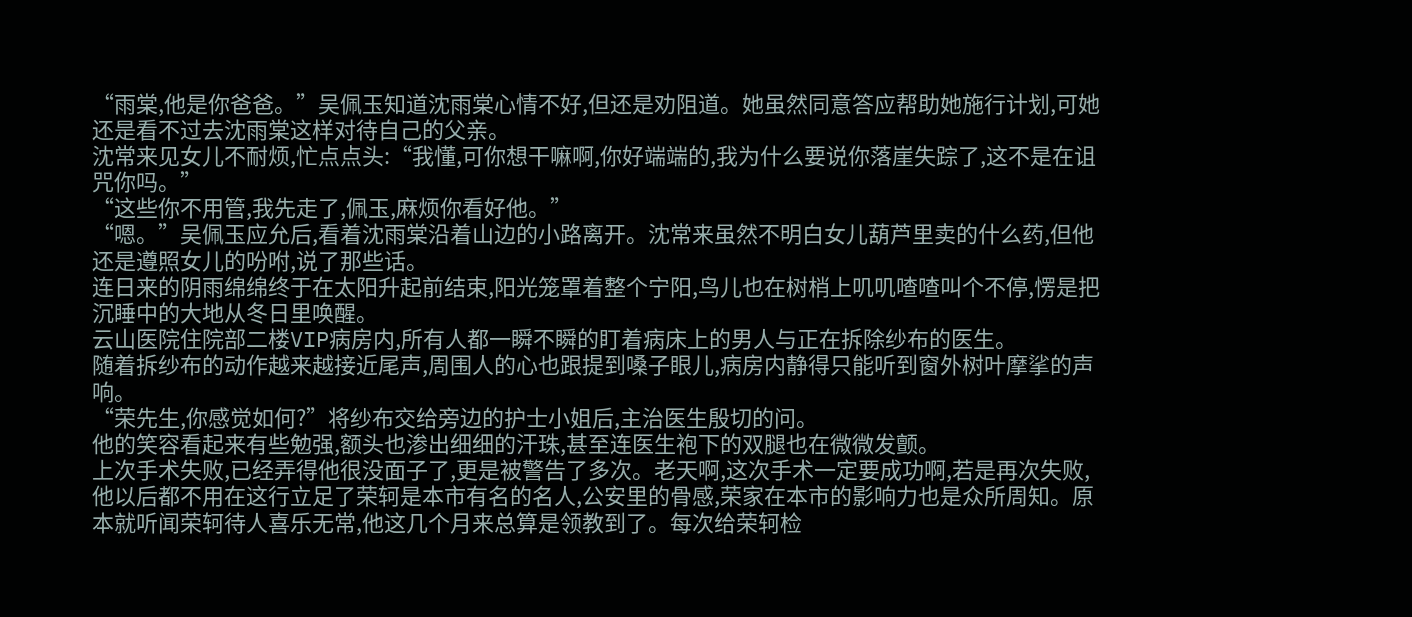“雨棠,他是你爸爸。”吴佩玉知道沈雨棠心情不好,但还是劝阻道。她虽然同意答应帮助她施行计划,可她还是看不过去沈雨棠这样对待自己的父亲。
沈常来见女儿不耐烦,忙点点头:“我懂,可你想干嘛啊,你好端端的,我为什么要说你落崖失踪了,这不是在诅咒你吗。”
“这些你不用管,我先走了,佩玉,麻烦你看好他。”
“嗯。”吴佩玉应允后,看着沈雨棠沿着山边的小路离开。沈常来虽然不明白女儿葫芦里卖的什么药,但他还是遵照女儿的吩咐,说了那些话。
连日来的阴雨绵绵终于在太阳升起前结束,阳光笼罩着整个宁阳,鸟儿也在树梢上叽叽喳喳叫个不停,愣是把沉睡中的大地从冬日里唤醒。
云山医院住院部二楼VIP病房内,所有人都一瞬不瞬的盯着病床上的男人与正在拆除纱布的医生。
随着拆纱布的动作越来越接近尾声,周围人的心也跟提到嗓子眼儿,病房内静得只能听到窗外树叶摩挲的声响。
“荣先生,你感觉如何?”将纱布交给旁边的护士小姐后,主治医生殷切的问。
他的笑容看起来有些勉强,额头也渗出细细的汗珠,甚至连医生袍下的双腿也在微微发颤。
上次手术失败,已经弄得他很没面子了,更是被警告了多次。老天啊,这次手术一定要成功啊,若是再次失败,他以后都不用在这行立足了荣轲是本市有名的名人,公安里的骨感,荣家在本市的影响力也是众所周知。原本就听闻荣轲待人喜乐无常,他这几个月来总算是领教到了。每次给荣轲检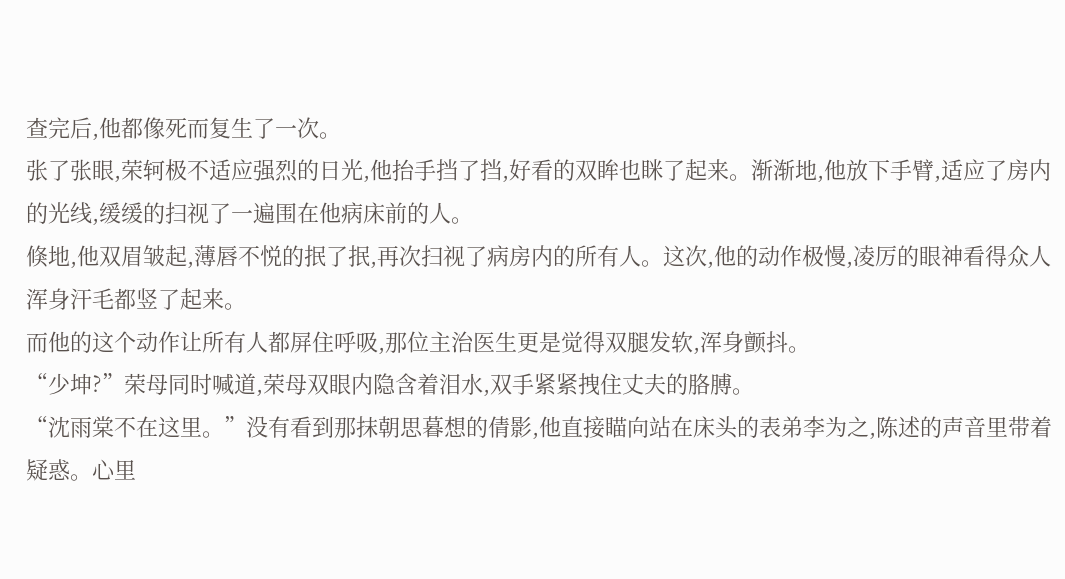查完后,他都像死而复生了一次。
张了张眼,荣轲极不适应强烈的日光,他抬手挡了挡,好看的双眸也眯了起来。渐渐地,他放下手臂,适应了房内的光线,缓缓的扫视了一遍围在他病床前的人。
倏地,他双眉皱起,薄唇不悦的抿了抿,再次扫视了病房内的所有人。这次,他的动作极慢,凌厉的眼神看得众人浑身汗毛都竖了起来。
而他的这个动作让所有人都屏住呼吸,那位主治医生更是觉得双腿发软,浑身颤抖。
“少坤?”荣母同时喊道,荣母双眼内隐含着泪水,双手紧紧拽住丈夫的胳膊。
“沈雨棠不在这里。”没有看到那抹朝思暮想的倩影,他直接瞄向站在床头的表弟李为之,陈述的声音里带着疑惑。心里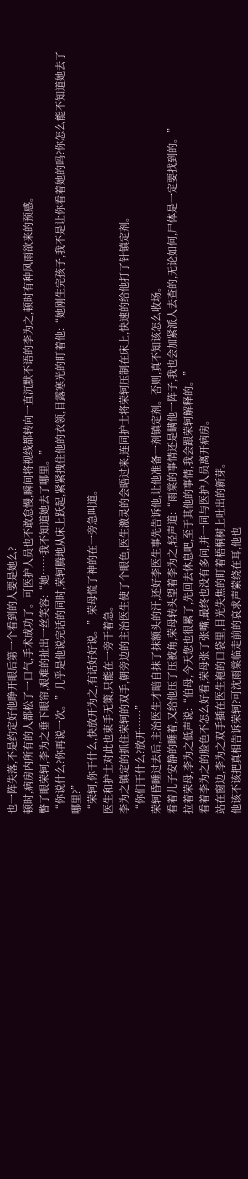也一阵失落,不是约定好他睁开眼后第一个看到的人要是她么?
顿时,病房内所有的人都松了一口气,手术成功了。可医护人员也不敢怠慢,瞬间将视线都转向一直沉默不语的李为之,顿时有种风雨欲来的预感。
瞥了眼荣轲,李为之垂下眼帘,艰难的扯出一丝笑容:“她……我不知道她去了哪里。”
“你说什么?你再说一次。”几乎是他说完话的同时,荣轲腾地从床上跃起,紧紧拽住他的衣领,目露寒光的盯着他:“她刚生完孩子,我不是让你看着她的吗?你怎么能不知道她去了哪里?”
“荣轲,你干什么,快放开为之,有话好好说。”荣母慌了神的在一旁急叫道。
医生和护士对此也束手无策,只能在一旁干着急。
李为之镇定的抓住荣轲的双手,朝旁边的主治医生使了个眼色,医生激灵的会晤过来,连同护士将荣轲压制在床上,快速的给他打了针镇定剂。
“你们干什么?放开……”
荣轲昏睡过去后,主治医生才暗自抹了抹额头的汗,还好李医生事先告诉他,让他准备一剂镇定剂。否则,真不知该怎么收场。
看着儿子安静的睡着,又给他压了压被角,荣母转头望着李为之,轻声道:“雨棠的事情还是瞒他一阵子,我也会加紧派人去查的,无论如何,尸体是一定要找到的。”
拉着荣母,李为之低声说:“伯母,今天您也很累了,先回去休息吧,至于其他的事情,我会跟荣轲解释的。”
看着李为之的脸色不怎么好看,荣母张了张嘴,最终也没有多问,并一同与医护人员离开病房。
站在窗边,李为之双手插在医生袍的口袋里,目光失焦的盯着梧桐树上吐出的新芽。
他该不该把真相告诉荣轲?可沈雨棠临走前的哀求声萦绕在耳,他也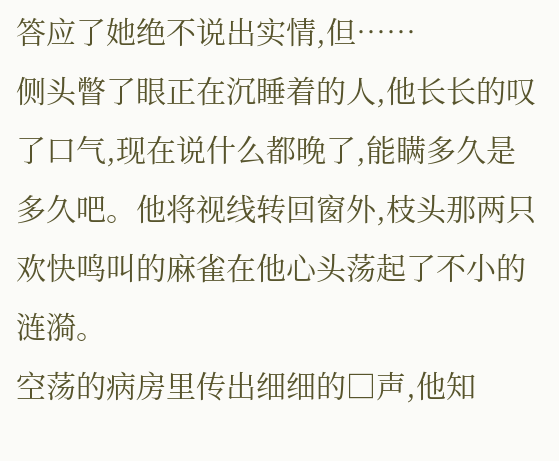答应了她绝不说出实情,但……
侧头瞥了眼正在沉睡着的人,他长长的叹了口气,现在说什么都晚了,能瞒多久是多久吧。他将视线转回窗外,枝头那两只欢快鸣叫的麻雀在他心头荡起了不小的涟漪。
空荡的病房里传出细细的□声,他知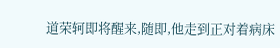道荣轲即将醒来,随即,他走到正对着病床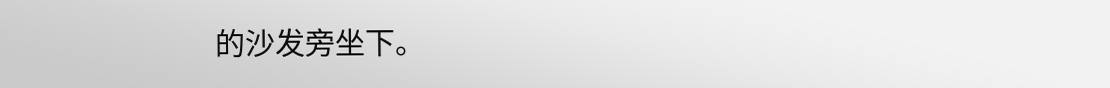的沙发旁坐下。